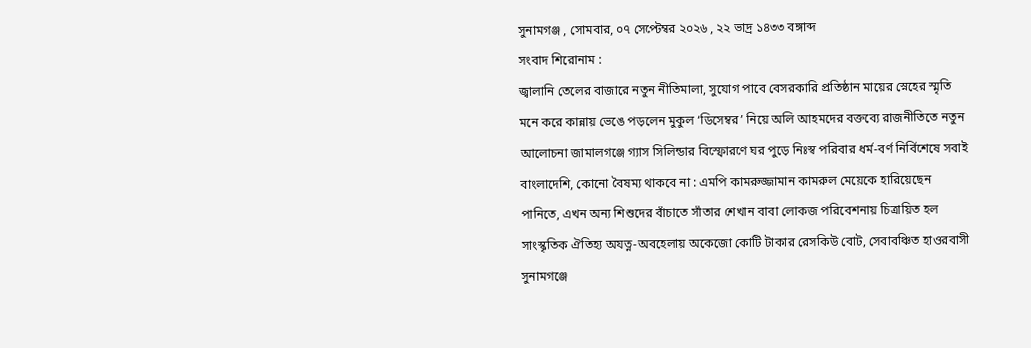সুনামগঞ্জ , সোমবার, ০৭ সেপ্টেম্বর ২০২৬ , ২২ ভাদ্র ১৪৩৩ বঙ্গাব্দ
সংবাদ শিরোনাম :
জ্বালানি তেলের বাজারে নতুন নীতিমালা, সুযোগ পাবে বেসরকারি প্রতিষ্ঠান মায়ের স্নেহের স্মৃতি মনে করে কান্নায় ভেঙে পড়লেন মুকুল ‘ডিসেম্বর’ নিয়ে অলি আহমদের বক্তব্যে রাজনীতিতে নতুন আলোচনা জামালগঞ্জে গ্যাস সিলিন্ডার বিস্ফোরণে ঘর পুড়ে নিঃস্ব পরিবার ধর্ম-বর্ণ নির্বিশেষে সবাই বাংলাদেশি, কোনো বৈষম্য থাকবে না : এমপি কামরুজ্জামান কামরুল মেয়েকে হারিয়েছেন পানিতে, এখন অন্য শিশুদের বাঁচাতে সাঁতার শেখান বাবা লোকজ পরিবেশনায় চিত্রায়িত হল সাংস্কৃতিক ঐতিহ্য অযত্ন-অবহেলায় অকেজো কোটি টাকার রেসকিউ বোট, সেবাবঞ্চিত হাওরবাসী সুনামগঞ্জে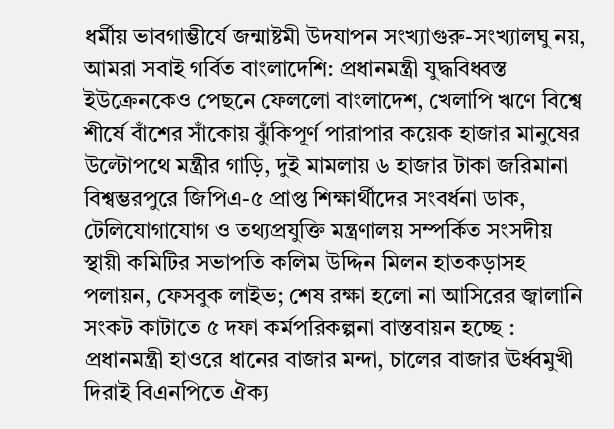ধর্মীয় ভাবগাম্ভীর্যে জন্মাষ্টমী উদযাপন সংখ্যাগুরু-সংখ্যালঘু নয়, আমরা সবাই গর্বিত বাংলাদেশি: প্রধানমন্ত্রী যুদ্ধবিধ্বস্ত ইউক্রেনকেও পেছনে ফেললো বাংলাদেশ, খেলাপি ঋণে বিশ্বে শীর্ষে বাঁশের সাঁকোয় ঝুঁকিপূর্ণ পারাপার কয়েক হাজার মানুষের উল্টোপথে মন্ত্রীর গাড়ি, দুই মামলায় ৬ হাজার টাকা জরিমানা বিশ্বম্ভরপুরে জিপিএ-৫ প্রাপ্ত শিক্ষার্থীদের সংবর্ধনা ডাক, টেলিযোগাযোগ ও তথ্যপ্রযুক্তি মন্ত্রণালয় সম্পর্কিত সংসদীয় স্থায়ী কমিটির সভাপতি কলিম উদ্দিন মিলন হাতকড়াসহ পলায়ন, ফেসবুক লাইভ; শেষ রক্ষা হলো না আসিরের জ্বালানি সংকট কাটাতে ৫ দফা কর্মপরিকল্পনা বাস্তবায়ন হচ্ছে : প্রধানমন্ত্রী হাওরে ধানের বাজার মন্দা, চালের বাজার ঊর্ধ্বমুখী দিরাই বিএনপিতে ঐক্য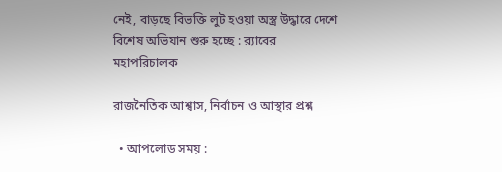নেই, বাড়ছে বিভক্তি লুট হওয়া অস্ত্র উদ্ধারে দেশে বিশেষ অভিযান শুরু হচ্ছে : র‌্যাবের মহাপরিচালক

রাজনৈতিক আশ্বাস, নির্বাচন ও আস্থার প্রশ্ন

  • আপলোড সময় :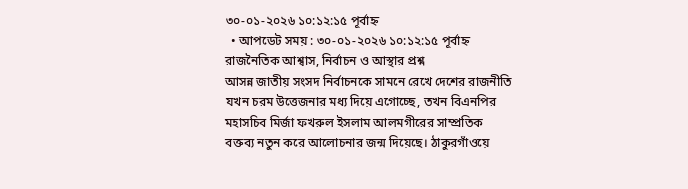৩০-০১-২০২৬ ১০:১২:১৫ পূর্বাহ্ন
  • আপডেট সময় : ৩০-০১-২০২৬ ১০:১২:১৫ পূর্বাহ্ন
রাজনৈতিক আশ্বাস, নির্বাচন ও আস্থার প্রশ্ন
আসন্ন জাতীয় সংসদ নির্বাচনকে সামনে রেখে দেশের রাজনীতি যখন চরম উত্তেজনার মধ্য দিয়ে এগোচ্ছে, তখন বিএনপির মহাসচিব মির্জা ফখরুল ইসলাম আলমগীরের সাম্প্রতিক বক্তব্য নতুন করে আলোচনার জন্ম দিয়েছে। ঠাকুরগাঁওয়ে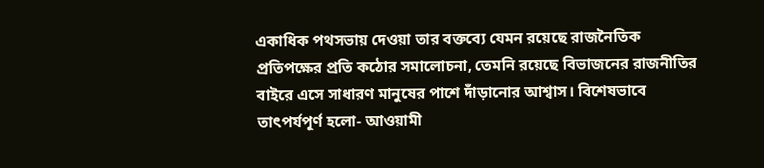একাধিক পথসভায় দেওয়া তার বক্তব্যে যেমন রয়েছে রাজনৈতিক প্রতিপক্ষের প্রতি কঠোর সমালোচনা, তেমনি রয়েছে বিভাজনের রাজনীতির বাইরে এসে সাধারণ মানুষের পাশে দাঁড়ানোর আশ্বাস। বিশেষভাবে তাৎপর্যপূর্ণ হলো- আওয়ামী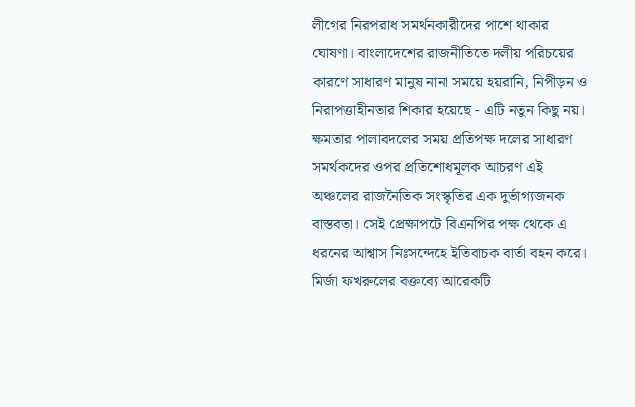লীগের নিরপরাধ সমর্থনকারীদের পাশে থাকার ঘোষণা। বাংলাদেশের রাজনীতিতে দলীয় পরিচয়ের কারণে সাধারণ মানুষ নানা সময়ে হয়রানি, নিপীড়ন ও নিরাপত্তাহীনতার শিকার হয়েছে - এটি নতুন কিছু নয়। ক্ষমতার পালাবদলের সময় প্রতিপক্ষ দলের সাধারণ সমর্থকদের ওপর প্রতিশোধমূলক আচরণ এই অঞ্চলের রাজনৈতিক সংস্কৃতির এক দুর্ভাগ্যজনক বাস্তবতা। সেই প্রেক্ষাপটে বিএনপির পক্ষ থেকে এ ধরনের আশ্বাস নিঃসন্দেহে ইতিবাচক বার্তা বহন করে। মির্জা ফখরুলের বক্তব্যে আরেকটি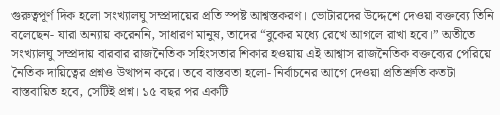গুরুত্বপূর্ণ দিক হলো সংখ্যালঘু সম্প্রদায়ের প্রতি স্পষ্ট আশ্বস্তকরণ। ভোটারদের উদ্দেশে দেওয়া বক্তব্যে তিনি বলেছেন- যারা অন্যায় করেননি, সাধারণ মানুষ, তাদের “বুকের মধ্যে রেখে আগলে রাখা হবে।” অতীতে সংখ্যালঘু সম্প্রদায় বারবার রাজনৈতিক সহিংসতার শিকার হওয়ায় এই আশ্বাস রাজনৈতিক বক্তব্যের পেরিয়ে নৈতিক দায়িত্বের প্রশ্নও উত্থাপন করে। তবে বাস্তবতা হলো- নির্বাচনের আগে দেওয়া প্রতিশ্রুতি কতটা বাস্তবায়িত হবে, সেটিই প্রশ্ন। ১৫ বছর পর একটি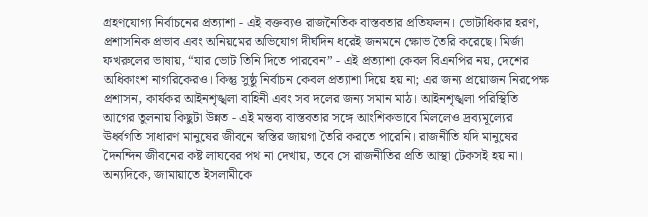গ্রহণযোগ্য নির্বাচনের প্রত্যাশা - এই বক্তব্যও রাজনৈতিক বাস্তবতার প্রতিফলন। ভোটাধিকার হরণ, প্রশাসনিক প্রভাব এবং অনিয়মের অভিযোগ দীর্ঘদিন ধরেই জনমনে ক্ষোভ তৈরি করেছে। মির্জা ফখরুলের ভাষায়, “যার ভোট তিনি দিতে পারবেন” - এই প্রত্যাশা কেবল বিএনপির নয়, দেশের অধিকাংশ নাগরিকেরও। কিন্তু সুষ্ঠু নির্বাচন কেবল প্রত্যাশা দিয়ে হয় না; এর জন্য প্রয়োজন নিরপেক্ষ প্রশাসন, কার্যকর আইনশৃঙ্খলা বাহিনী এবং সব দলের জন্য সমান মাঠ। আইনশৃঙ্খলা পরিস্থিতি আগের তুলনায় কিছুটা উন্নত - এই মন্তব্য বাস্তবতার সঙ্গে আংশিকভাবে মিললেও দ্রব্যমূল্যের ঊর্ধ্বগতি সাধারণ মানুষের জীবনে স্বস্তির জায়গা তৈরি করতে পারেনি। রাজনীতি যদি মানুষের দৈনন্দিন জীবনের কষ্ট লাঘবের পথ না দেখায়, তবে সে রাজনীতির প্রতি আস্থা টেকসই হয় না। অন্যদিকে, জামায়াতে ইসলামীকে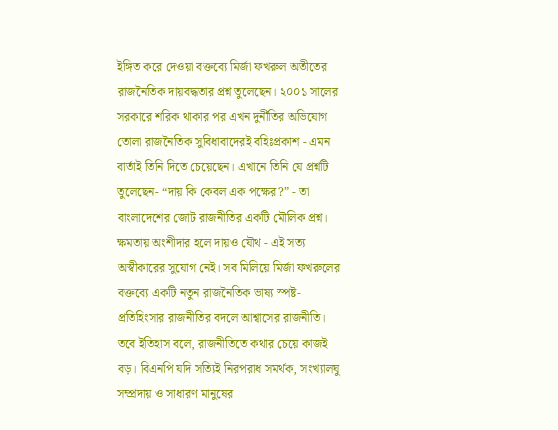ইঙ্গিত করে দেওয়া বক্তব্যে মির্জা ফখরুল অতীতের রাজনৈতিক দায়বদ্ধতার প্রশ্ন তুলেছেন। ২০০১ সালের সরকারে শরিক থাকার পর এখন দুর্নীতির অভিযোগ তোলা রাজনৈতিক সুবিধাবাদেরই বহিঃপ্রকাশ - এমন বার্তাই তিনি দিতে চেয়েছেন। এখানে তিনি যে প্রশ্নটি তুলেছেন- “দায় কি কেবল এক পক্ষের?” - তা বাংলাদেশের জোট রাজনীতির একটি মৌলিক প্রশ্ন। ক্ষমতায় অংশীদার হলে দায়ও যৌথ - এই সত্য অস্বীকারের সুযোগ নেই। সব মিলিয়ে মির্জা ফখরুলের বক্তব্যে একটি নতুন রাজনৈতিক ভাষ্য স্পষ্ট- প্রতিহিংসার রাজনীতির বদলে আশ্বাসের রাজনীতি। তবে ইতিহাস বলে, রাজনীতিতে কথার চেয়ে কাজই বড়। বিএনপি যদি সত্যিই নিরপরাধ সমর্থক, সংখ্যালঘু সম্প্রদায় ও সাধারণ মানুষের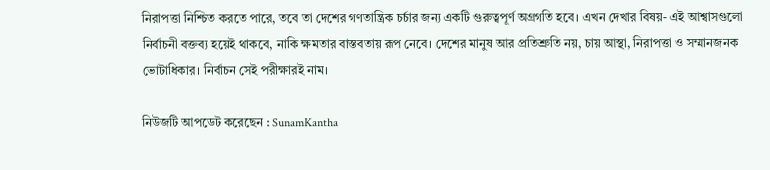নিরাপত্তা নিশ্চিত করতে পারে, তবে তা দেশের গণতান্ত্রিক চর্চার জন্য একটি গুরুত্বপূর্ণ অগ্রগতি হবে। এখন দেখার বিষয়- এই আশ্বাসগুলো নির্বাচনী বক্তব্য হয়েই থাকবে, নাকি ক্ষমতার বাস্তবতায় রূপ নেবে। দেশের মানুষ আর প্রতিশ্রুতি নয়, চায় আস্থা, নিরাপত্তা ও সম্মানজনক ভোটাধিকার। নির্বাচন সেই পরীক্ষারই নাম।

নিউজটি আপডেট করেছেন : SunamKantha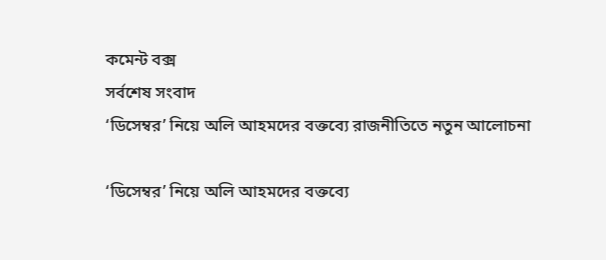কমেন্ট বক্স
সর্বশেষ সংবাদ
‘ডিসেম্বর’ নিয়ে অলি আহমদের বক্তব্যে রাজনীতিতে নতুন আলোচনা

‘ডিসেম্বর’ নিয়ে অলি আহমদের বক্তব্যে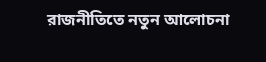রাজনীতিতে নতুন আলোচনা